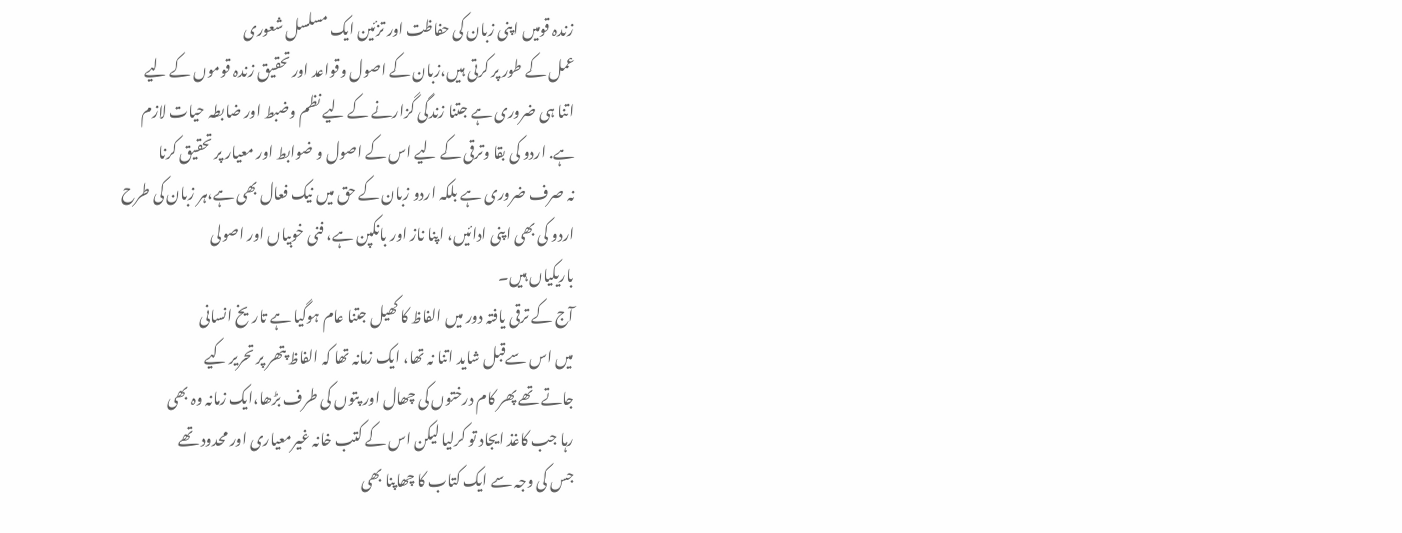زندہ قومیں اپنی زبان کی حفاظت اور تزئین ایک مسلسل شعوری
عمل کے طور پر کرتی ہیں،زبان کے اصول وقواعد اور تحقیق زندہ قوموں کے لیے
اتنا ہی ضروری ہے جتنا زندگی گزارنے کے لیے نظم وضبط اور ضابطہ حیات لازم
ہے. اردو کی بقا وترقی کے لیے اس کے اصول و ضوابط اور معیار پر تحقیق کرنا
نہ صرف ضروری ہے بلکہ اردو زبان کے حق میں نیک فعال بھی ہے،ہر زبان کی طرح
اردو کی بھی اپنی ادائیں، اپنا ناز اور بانکپن ہے، فنی خوبیاں اور اصولی
باریکیاں ہیں۔
آج کے ترقی یافتہ دور میں الفاظ کا کھیل جتنا عام ہوگیا ہے تاریخ انسانی
میں اس سےقبل شاید اتنا نہ تھا، ایک زمانہ تھا کہ الفاظ پتھر پر تحریر کیے
جاتے تھے پھر کام درختوں کی چھال اور پتوں کی طرف بڑھا،ایک زمانہ وہ بھی
رہا جب کاغذ ایجاد تو کرلیا لیکن اس کے کتب خانہ غیرمعیاری اور محدود تھے
جس کی وجہ سے ایک کتاب کا چھاپنا بھی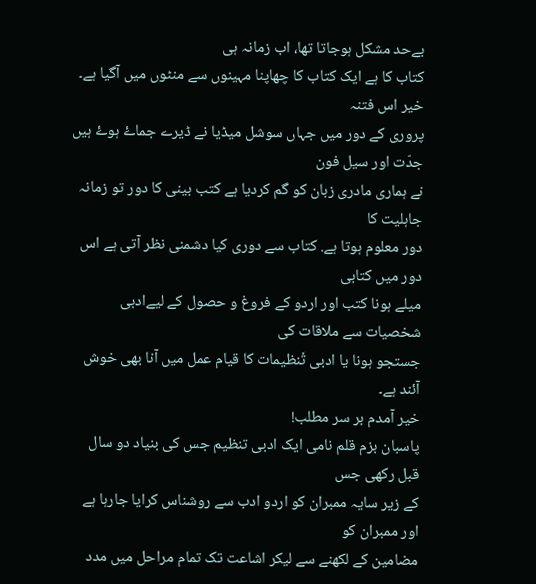بےحد مشکل ہوجاتا تھا، اب زمانہ ہی
کتاب کا ہے ایک کتاب کا چھاپنا مہینوں سے منٹوں میں آگیا ہے۔ خیر اس فتنہ
پروری کے دور میں جہاں سوشل میڈیا نے ڈیرے جماۓ ہوۓ ہیں جدّت اور سیل فون
نے ہماری مادری زبان کو گم کردیا ہے کتب بینی کا دور تو زمانہ جاہلیت کا
دور معلوم ہوتا ہے. کتاب سے دوری کیا دشمنی نظر آتی ہے اس دور میں کتابی
میلے ہونا کتب اور اردو کے فروغ و حصول کے لیےادبی شخصیات سے ملاقات کی
جستجو ہونا یا ادبی تٗنظیمات کا قیام عمل میں آنا بھی خوش آئند ہے۔
خیر آمدم بر سر مطلب!
پاسبان بزم قلم نامی ایک ادبی تنظیم جس کی بنیاد دو سال قبل رکھی جس
کے زیر سایہ ممبران کو اردو ادب سے روشناس کرایا جارہا ہے اور ممبران کو
مضامین کے لکھنے سے لیکر اشاعت تک تمام مراحل میں مدد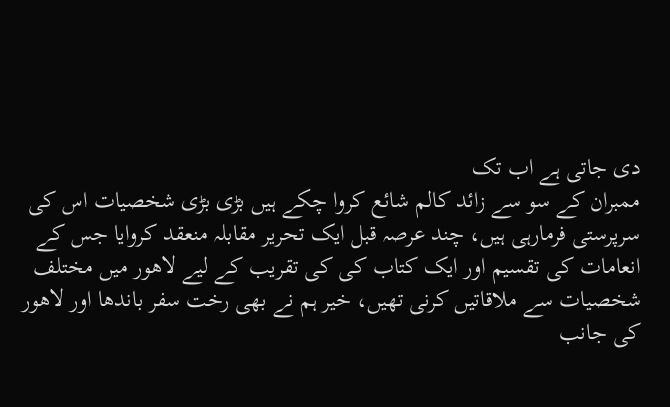دی جاتی ہے اب تک
ممبران کے سو سے زائد کالم شائع کروا چکے ہیں بڑی بڑی شخصیات اس کی
سرپرستی فرمارہی ہیں، چند عرصہ قبل ایک تحریر مقابلہ منعقد کروایا جس کے
انعامات کی تقسیم اور ایک کتاب کی کی تقریب کے لیے لاھور میں مختلف
شخصیات سے ملاقاتیں کرنی تھیں، خیر ہم نے بھی رخت سفر باندھا اور لاھور
کی جانب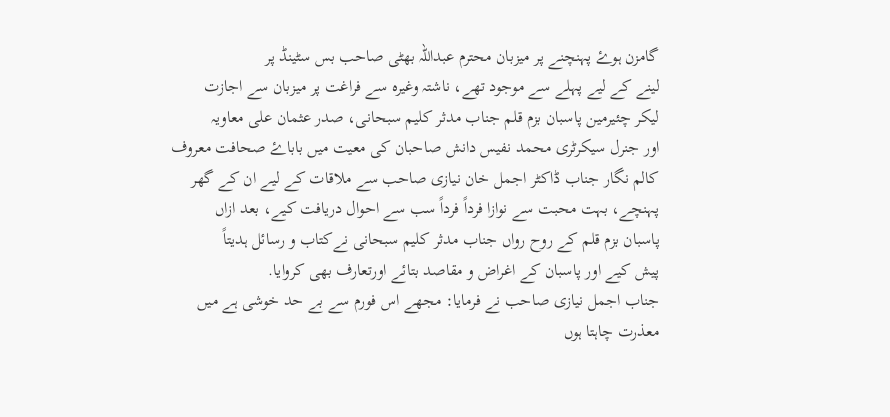گامزن ہوۓ پہنچنے پر میزبان محترم عبداللہ بھٹی صاحب بس سٹینڈ پر
لینے کے لیے پہلے سے موجود تھے، ناشتہ وغیرہ سے فراغت پر میزبان سے اجازت
لیکر چئیرمین پاسبان بزم قلم جناب مدثر کلیم سبحانی، صدر عثمان علی معاویہ
اور جنرل سیکرٹری محمد نفیس دانش صاحبان کی معیت میں باباۓ صحافت معروف
کالم نگار جناب ڈاکٹر اجمل خان نیازی صاحب سے ملاقات کے لیے ان کے گھر
پہنچے، بہت محبت سے نوازا فرداً فرداً سب سے احوال دریافت کیے، بعد ازاں
پاسبان بزم قلم کے روح رواں جناب مدثر کلیم سبحانی نےکتاب و رسائل ہدیتاً
پیش کیے اور پاسبان کے اغراض و مقاصد بتائے اورتعارف بھی کروایا.
جناب اجمل نیازی صاحب نے فرمایا: مجھے اس فورم سے بے حد خوشی ہے میں
معذرت چاہتا ہوں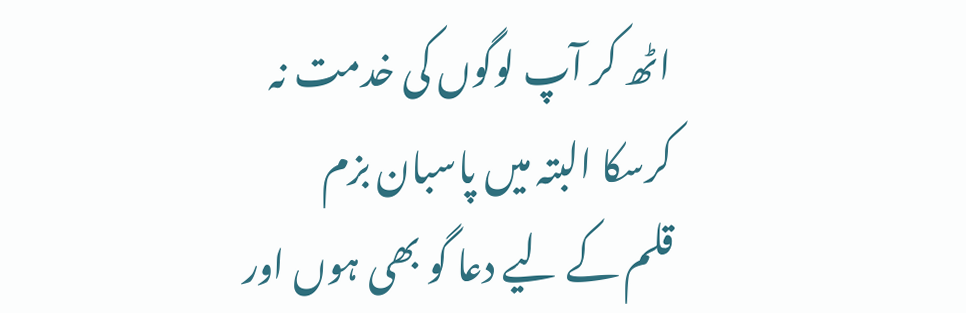اٹھ کر آپ لوگوں کی خدمت نہ کرسکا البتہ میں پاسبان بزم
قلم کے لیے دعا گو بھی ہوں اور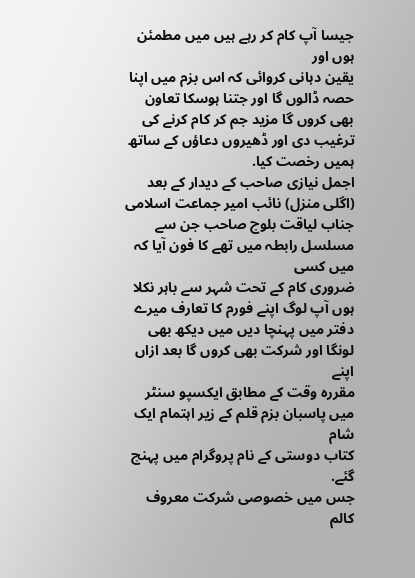جیسا آپ کام کر رہے ہیں میں مطمئن ہوں اور
یقین دہانی کروائی کہ اس بزم میں اپنا حصہ ڈالوں گا اور جتنا ہوسکا تعاون
بھی کروں گا مزید جم کر کام کرنے کی ترغیب دی اور ڈھیروں دعاؤں کے ساتھ
ہمیں رخصت کیا.
اجمل نیازی صاحب کے دیدار کے بعد (اگلی منزل) نائب امیر جماعت اسلامی
جناب لیاقت بلوچ صاحب جن سے مسلسل رابطہ میں تھے کا فون آیا کہ میں کسی
ضروری کام کے تحت شہر سے باہر نکلا ہوں آپ لوگ اپنے فورم کا تعارف میرے
دفتر میں پہنچا دیں میں دیکھ بھی لونگا اور شرکت بھی کروں گا بعد ازاں اپنے
مقررہ وقت کے مطابق ایکسپو سنٹر میں پاسبان بزم قلم کے زیر اہتمام ایک شام
کتاب دوستی کے نام پروگرام میں پہنچ گئے.
جس میں خصوصی شرکت معروف کالم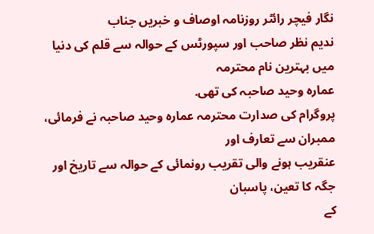نگار فیچر رائٹر روزنامہ اوصاف و خبریں جناب
ندیم نظر صاحب اور سپورٹس کے حوالہ سے قلم کی دنیا میں بہترین نام محترمہ
عمارہ وحید صاحبہ کی تھی.
پروگرام کی صدارت محترمہ عمارہ وحید صاحبہ نے فرمائی، ممبران سے تعارف اور
عنقریب ہونے والی تقریب رونمائی کے حوالہ سے تاریخ اور جگہ کا تعین، پاسبان
کے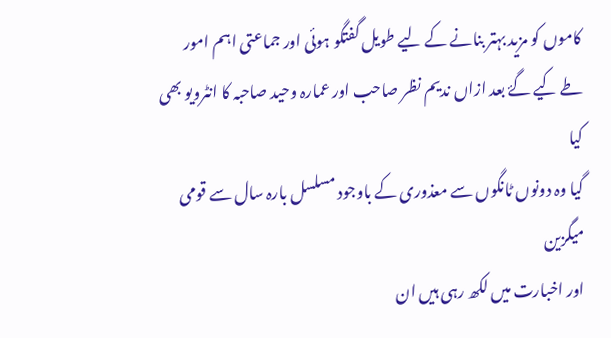کاموں کو مزید بہتر بنانے کے لیے طویل گفتگو ہوئی اور جماعتی اہم امور
طے کیے گۓ بعد ازاں ندیم نظر صاحب اور عمارہ وحید صاحبہ کا انٹرویو بھی کیا
گیا وہ دونوں ٹانگوں سے معذوری کے باوجود مسلسل بارہ سال سے قومی میگزین
اور اخبارت میں لکھ رہی ہیں ان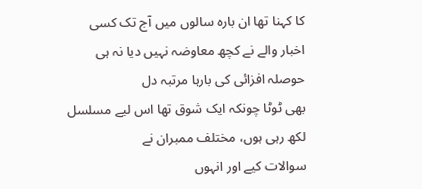کا کہنا تھا ان بارہ سالوں میں آج تک کسی
اخبار والے نے کچھ معاوضہ نہیں دیا نہ ہی حوصلہ افزائی کی بارہا مرتبہ دل
بھی ٹوٹا چونکہ ایک شوق تھا اس لیے مسلسل لکھ رہی ہوں، مختلف ممبران نے
سوالات کیے اور انہوں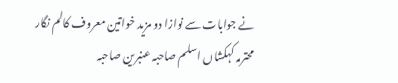نے جوابات سے نوازا دو مزید خواتین معروف کالم نگار
محترمہ کہکشاں اسلم صاحبہ عنبرین صاحبہ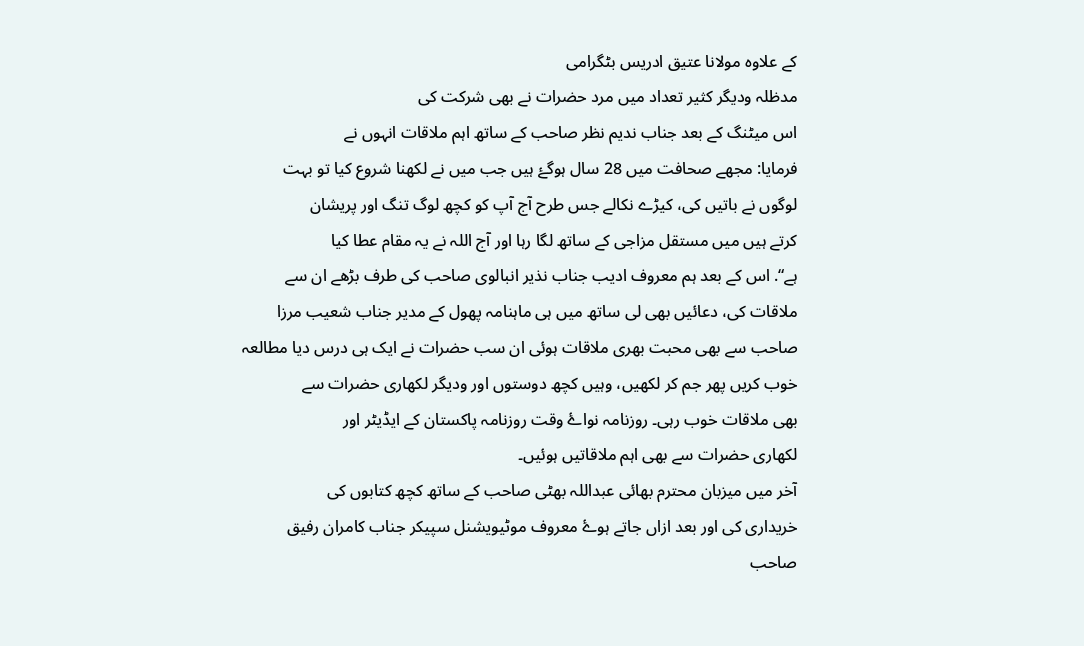کے علاوہ مولانا عتیق ادریس بٹگرامی
مدظلہ ودیگر کثیر تعداد میں مرد حضرات نے بھی شرکت کی
اس میٹنگ کے بعد جناب ندیم نظر صاحب کے ساتھ اہم ملاقات انہوں نے
فرمایا: مجھے صحافت میں 28 سال ہوگۓ ہیں جب میں نے لکھنا شروع کیا تو بہت
لوگوں نے باتیں کی، کیڑے نکالے جس طرح آج آپ کو کچھ لوگ تنگ اور پریشان
کرتے ہیں میں مستقل مزاجی کے ساتھ لگا رہا اور آج اللہ نے یہ مقام عطا کیا
ہے“. اس کے بعد ہم معروف ادیب جناب نذیر انبالوی صاحب کی طرف بڑھے ان سے
ملاقات کی، دعائیں بھی لی ساتھ میں ہی ماہنامہ پھول کے مدیر جناب شعیب مرزا
صاحب سے بھی محبت بھری ملاقات ہوئی ان سب حضرات نے ایک ہی درس دیا مطالعہ
خوب کریں پھر جم کر لکھیں، وہیں کچھ دوستوں اور ودیگر لکھاری حضرات سے
بھی ملاقات خوب رہی۔ روزنامہ نواۓ وقت روزنامہ پاکستان کے ایڈیٹر اور
لکھاری حضرات سے بھی اہم ملاقاتیں ہوئیں۔
آخر میں میزبان محترم بھائی عبداللہ بھٹی صاحب کے ساتھ کچھ کتابوں کی
خریداری کی اور بعد ازاں جاتے ہوۓ معروف موٹیویشنل سپیکر جناب کامران رفیق
صاحب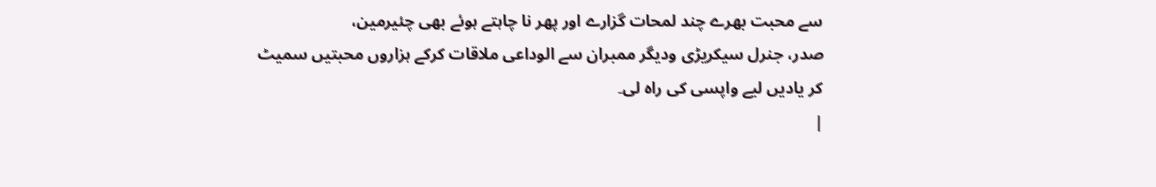سے محبت بھرے چند لمحات گزارے اور پھر نا چاہتے ہوئے بھی چئیرمین،
صدر، جنرل سیکریڑی ودیگر ممبران سے الوداعی ملاقات کرکے ہزاروں محبتیں سمیٹ
کر یادیں لیے واپسی کی راہ لی۔
|